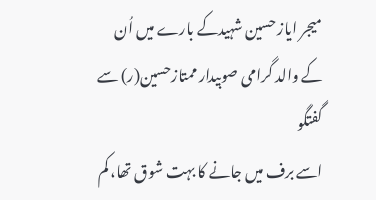میجر ایاز حسین شہیدکے بارے میں اُن کے والد گرامی صوبیدار ممتازحسین(ر) سے گفتگو
اسے برف میں جانے کا بہت شوق تھا، کم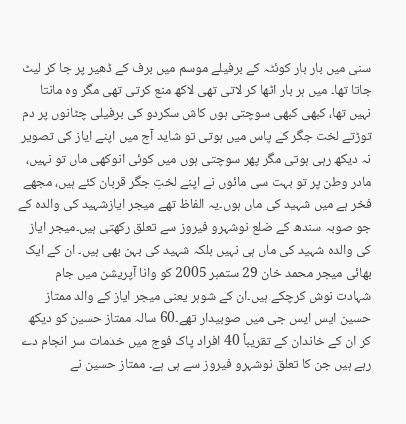سنی میں بار بار کوئٹہ کے برفیلے موسم میں برف کے ڈھیر پر جا کر لیٹ جاتا تھا۔ میں ہر بار اٹھا کر لاتی تھی لاکھ منع کرتی تھی مگر وہ مانتا نہیں تھا، کبھی کبھی سوچتی ہوں کاش سکردو کی برفیلی چٹانوں پر دم توڑتے لخت جگر کے پاس میں ہوتی تو شاید آج میں اپنے ایاز کی تصویر نہ دیکھ رہی ہوتی مگر پھر سوچتی ہوں میں کوئی انوکھی ماں تو نہیں، مادر وطن پر تو بہت سی مائوں نے اپنے لختِ جگر قربان کئے ہیں، مجھے فخر ہے میں شہید کی ماں ہوں۔یہ الفاظ تھے میجر ایازشہید کی والدہ کے جو صوبہ سندھ کے ضلع نوشہرو فیروز سے تعلق رکھتی ہیں۔میجر ایاز کی والدہ شہید کی ماں ہی نہیں بلکہ شہید کی بہن بھی ہیں۔ ان کے ایک بھائی میجر محمد خان 29 ستمبر 2005 کو وانا آپریشن میں جام شہادت نوش کرچکے ہیں۔ان کے شوہر یعنی میجر ایاز کے والد ممتاز حسین ایس ایس جی میں صوبیدار تھے۔60 سالہ ممتاز حسین کو دیکھ کر ان کے خاندان کے تقریباً 40 افراد پاک فوج میں خدمات سر انجام دے رہے ہیں جن کا تعلق نوشہرو فیروز سے ہی ہے۔ ممتاز حسین نے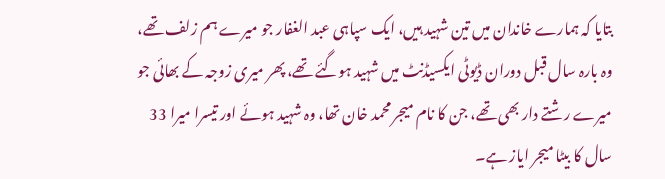بتایا کہ ہمارے خاندان میں تین شہید ہیں، ایک سپاہی عبد الغفار جو میرے ہم زلف تھے، وہ بارہ سال قبل دوران ڈیوٹی ایکسیڈنٹ میں شہید ہوگئے تھے، پھر میری زوجہ کے بھائی جو میرے رشتے دار بھی تھے، جن کا نام میجر محمد خان تھا، وہ شہید ہوئے اور تیسرا میرا 33 سال کا بیٹا میجر ایاز ہے۔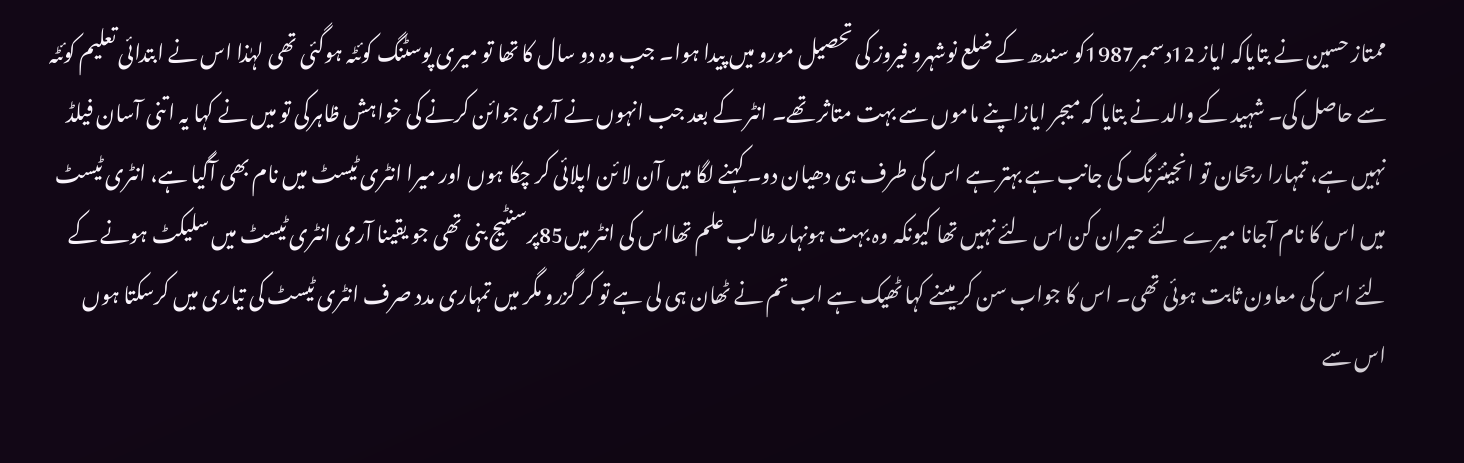ممتاز حسین نے بتایاکہ ایاز 12دسمبر1987کو سندھ کے ضلع نوشہرو فیروز کی تحصیل مورو میں پیدا ہوا۔ جب وہ دو سال کا تھا تو میری پوسٹنگ کوئٹہ ہوگئی تھی لہٰذا اس نے ابتدائی تعلیم کوئٹہ سے حاصل کی۔ شہید کے والد نے بتایا کہ میجر ایازاپنے ماموں سے بہت متاثر تھے۔ انٹر کے بعد جب انہوں نے آرمی جوائن کرنے کی خواہش ظاہرکی تو میں نے کہا یہ اتنی آسان فیلڈ نہیں ہے، تمہارا رجحان تو انجینئرنگ کی جانب ہے بہتر ہے اس کی طرف ہی دھیان دو۔ کہنے لگا میں آن لا ئن اپلائی کر چکا ہوں اور میرا انٹری ٹیسٹ میں نام بھی آگیا ہے، انٹری ٹیسٹ میں اس کا نام آجانا میرے لئے حیران کن اس لئے نہیں تھا کیونکہ وہ بہت ہونہار طالب علم تھااس کی انٹر میں85پرسنٹیج بنی تھی جو یقینا آرمی انٹری ٹیسٹ میں سلیکٹ ہونے کے لئے اس کی معاون ثابت ہوئی تھی۔ اس کا جواب سن کر میںنے کہا ٹھیک ہے اب تم نے ٹھان ہی لی ہے تو کر گزرو مگر میں تمہاری مدد صرف انٹری ٹیسٹ کی تیاری میں کرسکتا ہوں اس سے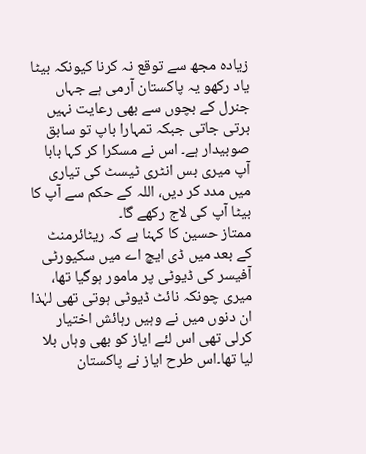زیادہ مجھ سے توقع نہ کرنا کیونکہ بیٹا یاد رکھو یہ پاکستان آرمی ہے جہاں جنرل کے بچوں سے بھی رعایت نہیں برتی جاتی جبکہ تمہارا باپ تو سابق صوبیدار ہے۔ اس نے مسکرا کر کہا بابا آپ میری بس انٹری ٹیسٹ کی تیاری میں مدد کر دیں، اللہ کے حکم سے آپ کا بیٹا آپ کی لاج رکھے گا۔
ممتاز حسین کا کہنا ہے کہ ریٹائرمنٹ کے بعد میں ڈی ایچ اے میں سکیورٹی آفیسر کی ڈیوٹی پر مامور ہوگیا تھا، میری چونکہ نائٹ ڈیوٹی ہوتی تھی لہٰذا ان دنوں میں نے وہیں رہائش اختیار کرلی تھی اس لئے ایاز کو بھی وہاں بلا لیا تھا۔اس طرح ایاز نے پاکستان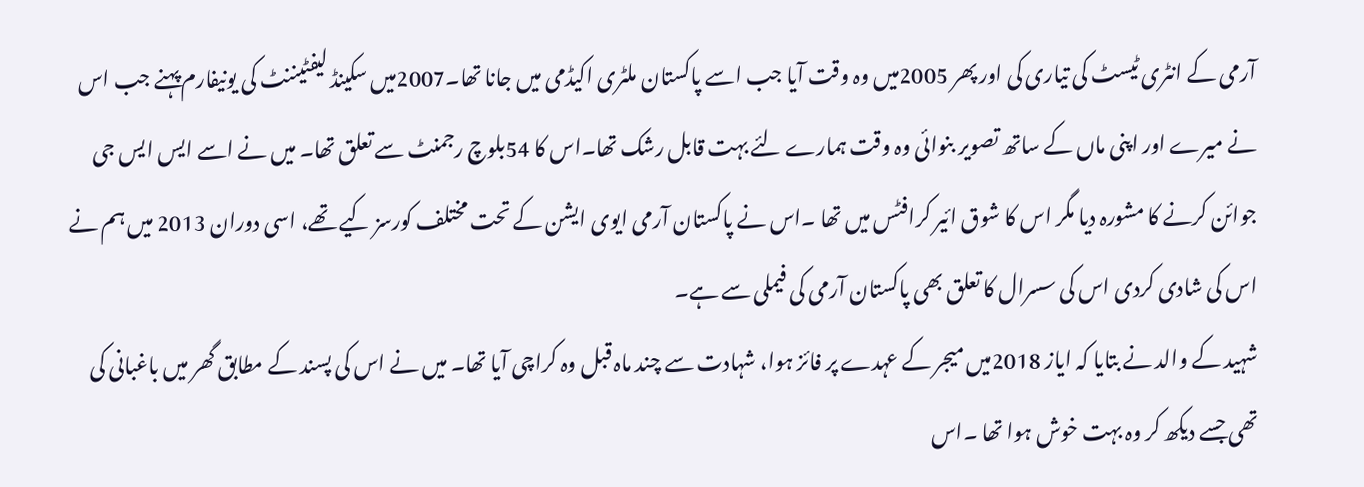آرمی کے انٹری ٹیسٹ کی تیاری کی اور پھر 2005میں وہ وقت آیا جب اسے پاکستان ملٹری اکیڈمی میں جانا تھا۔2007میں سکینڈ لیفٹیننٹ کی یونیفارم پہنے جب اس نے میرے اور اپنی ماں کے ساتھ تصویر بنوائی وہ وقت ہمارے لئے بہت قابل رشک تھا۔اس کا 54بلوچ رجمنٹ سے تعلق تھا۔ میں نے اسے ایس ایس جی جوائن کرنے کا مشورہ دیا مگر اس کا شوق ائیر کرافٹس میں تھا ۔اس نے پاکستان آرمی ایوی ایشن کے تحت مختلف کورسز کیے تھے، اسی دوران 2013 میں ہم نے اس کی شادی کردی اس کی سسرال کا تعلق بھی پاکستان آرمی کی فیملی سے ہے۔
شہید کے والد نے بتایا کہ ایاز 2018میں میجر کے عہدے پر فائز ہوا، شہادت سے چند ماہ قبل وہ کراچی آیا تھا۔ میں نے اس کی پسند کے مطابق گھر میں باغبانی کی تھی جسے دیکھ کر وہ بہت خوش ہوا تھا ۔اس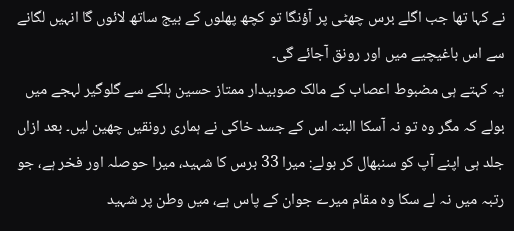نے کہا تھا جب اگلے برس چھٹی پر آؤنگا تو کچھ پھلوں کے بیج ساتھ لائوں گا انہیں لگانے سے اس باغیچیے میں اور رونق آجائے گی۔
یہ کہتے ہی مضبوط اعصاب کے مالک صوبیدار ممتاز حسین ہلکے سے گلوگیر لہجے میں بولے کہ مگر وہ تو نہ آسکا البتہ اس کے جسد خاکی نے ہماری رونقیں چھین لیں۔ بعد ازاں جلد ہی اپنے آپ کو سنبھال کر بولے: میرا 33 برس کا شہید، میرا حوصلہ اور فخر ہے، جو رتبہ میں نہ لے سکا وہ مقام میرے جوان کے پاس ہے، میں وطن پر شہید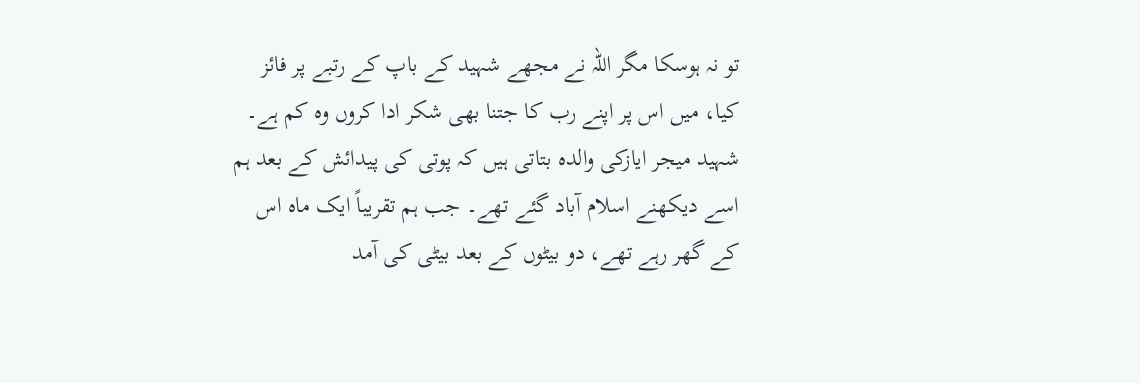تو نہ ہوسکا مگر اللہ نے مجھے شہید کے باپ کے رتبے پر فائز کیا، میں اس پر اپنے رب کا جتنا بھی شکر ادا کروں وہ کم ہے۔
شہید میجر ایازکی والدہ بتاتی ہیں کہ پوتی کی پیدائش کے بعد ہم اسے دیکھنے اسلام آباد گئے تھے۔ جب ہم تقریباً ایک ماہ اس کے گھر رہے تھے، دو بیٹوں کے بعد بیٹی کی آمد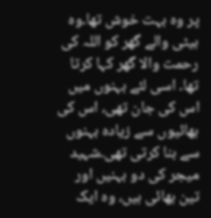پر وہ بہت خوش تھا۔وہ بیٹی والے گھر کو اللہ کی رحمت والا گھر کہا کرتا تھا۔ اسی لئے بہنوں میں اس کی جان تھی، اس کی بھائیوں سے زیادہ بہنوں سے بنا کرتی تھی۔شہید میجر کی دو بہنیں اور تین بھائی ہیں، وہ ایک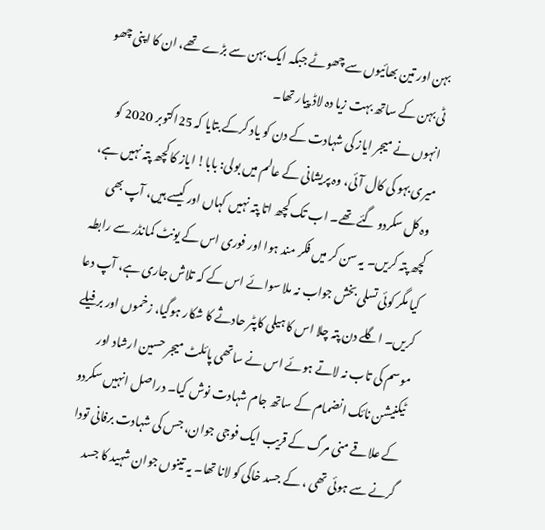بہن اور تین بھائیوں سے چھوٹے جبکہ ایک بہن سے بڑے تھے، ان کا اپنی چھو ٹی بہن کے ساتھ بہت زیا دہ لاڈ پیار تھا۔
انہوں نے میجر ایاز کی شہادت کے دن کو یاد کرکے بتایا کہ 25اکتوبر 2020 کو میری بہو کی کال آئی، وہ پریشانی کے عالم میں بولی: بابا! ایاز کا کچھ پتہ نہیں ہے، وہ کل سکردو گئے تھے۔ اب تک کچھ اتا پتہ نہیں کہاں اور کیسے ہیں، آپ بھی کچھ پتہ کریں۔ یہ سن کر میں فکر مند ہوا اور فوری اس کے یونٹ کمانڈر سے رابطہ کیا مگر کوئی تسلی بخش جواب نہ ملا سوائے اس کے کہ تلاش جاری ہے، آپ دعا کریں۔ اگلے دن پتہ چلا اس کا ہیلی کاپٹر حادثے کا شکار ہوگیا، زخموں اور برفیلے موسم کی تاب نہ لاتے ہوئے اس نے ساتھی پائلٹ میجر حسین ارشاد اور ٹیکنیشن نائک انضمام کے ساتھ جام شہادت نوش کیا۔ دراصل انہیں سکردو کے علاقے منی مرگ کے قریب ایک فوجی جوان، جس کی شہادت برفانی تودا گرنے سے ہوئی تھی ، کے جسد خاکی کو لانا تھا۔ یہ تینوں جوان شہید کا جسد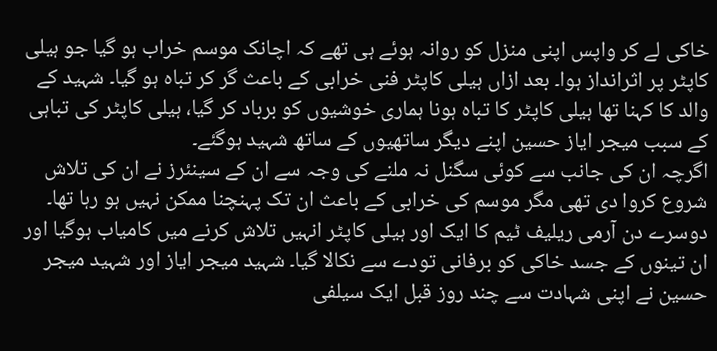خاکی لے کر واپس اپنی منزل کو روانہ ہوئے ہی تھے کہ اچانک موسم خراب ہو گیا جو ہیلی کاپٹر پر اثرانداز ہوا۔ بعد ازاں ہیلی کاپٹر فنی خرابی کے باعث گر کر تباہ ہو گیا۔ شہید کے والد کا کہنا تھا ہیلی کاپٹر کا تباہ ہونا ہماری خوشیوں کو برباد کر گیا، ہیلی کاپٹر کی تباہی کے سبب میجر ایاز حسین اپنے دیگر ساتھیوں کے ساتھ شہید ہوگئے۔
اگرچہ ان کی جانب سے کوئی سگنل نہ ملنے کی وجہ سے ان کے سینئرز نے ان کی تلاش شروع کروا دی تھی مگر موسم کی خرابی کے باعث ان تک پہنچنا ممکن نہیں ہو رہا تھا۔ دوسرے دن آرمی ریلیف ٹیم کا ایک اور ہیلی کاپٹر انہیں تلاش کرنے میں کامیاب ہوگیا اور ان تینوں کے جسد خاکی کو برفانی تودے سے نکالا گیا۔ شہید میجر ایاز اور شہید میجر حسین نے اپنی شہادت سے چند روز قبل ایک سیلفی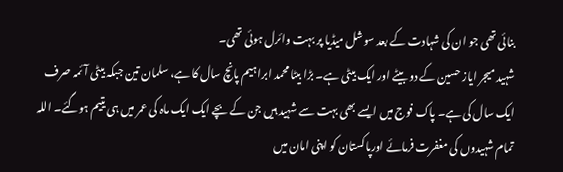بنائی تھی جو ان کی شہادت کے بعد سوشل میڈیا پر بہت وائرل ہوئی تھی۔
شہید میجر ایاز حسین کے دو بیٹے اور ایک بیٹی ہے۔ بڑا بیٹا محمد ابراہیم پانچ سال کا ہے، سلمان تین جبکہ بیٹی آئمہ صرف ایک سال کی ہے۔ پاک فوج میں ایسے بھی بہت سے شہید ہیں جن کے بچے ایک ایک ماہ کی عمر میں ہی یتیم ہوگئے۔ اللہ تمام شہیدوں کی مغفرت فرمائے اورپاکستان کو اپنی امان میں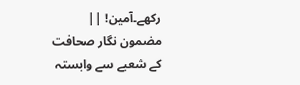رکھے۔آمین! ||
مضمون نگار صحافت کے شعبے سے وابستہ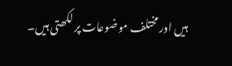ہیں اور مختلف موضوعات پر لکھتی ہیں۔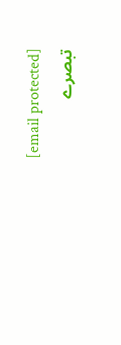[email protected]
تبصرے